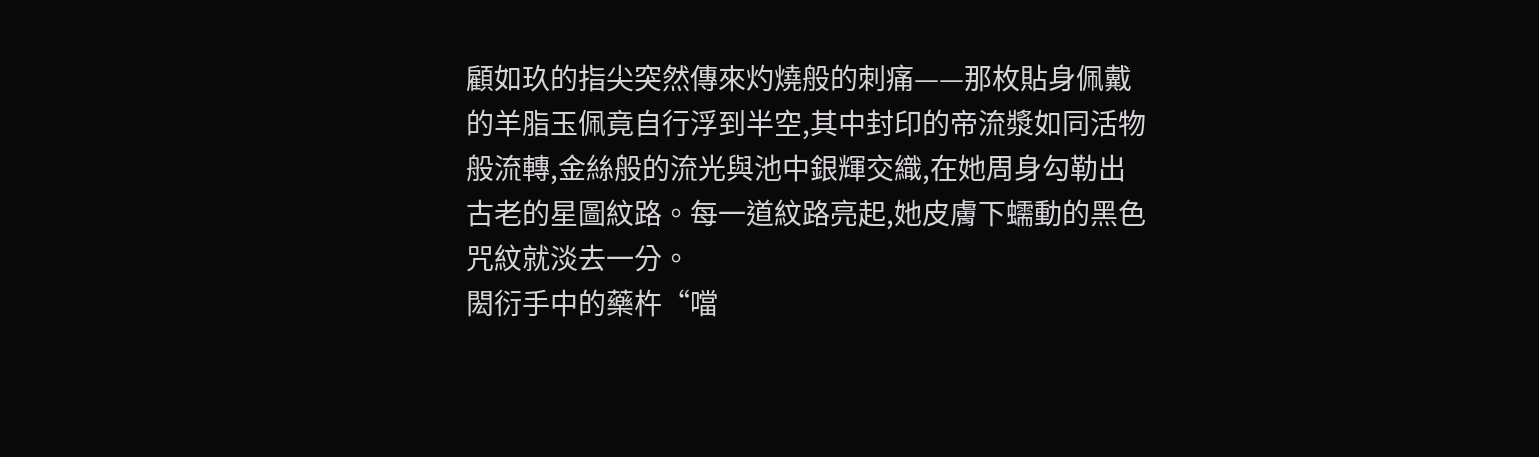顧如玖的指尖突然傳來灼燒般的刺痛——那枚貼身佩戴的羊脂玉佩竟自行浮到半空,其中封印的帝流漿如同活物般流轉,金絲般的流光與池中銀輝交織,在她周身勾勒出古老的星圖紋路。每一道紋路亮起,她皮膚下蠕動的黑色咒紋就淡去一分。
閎衍手中的藥杵“噹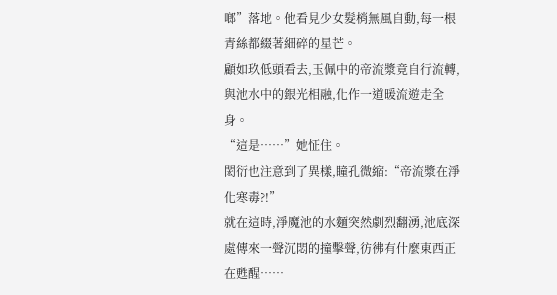啷”落地。他看見少女髮梢無風自動,每一根青絲都綴著細碎的星芒。
顧如玖低頭看去,玉佩中的帝流漿竟自行流轉,與池水中的銀光相融,化作一道暖流遊走全身。
“這是……”她怔住。
閎衍也注意到了異樣,瞳孔微縮:“帝流漿在淨化寒毒?!”
就在這時,淨魔池的水麵突然劇烈翻湧,池底深處傳來一聲沉悶的撞擊聲,彷彿有什麼東西正在甦醒……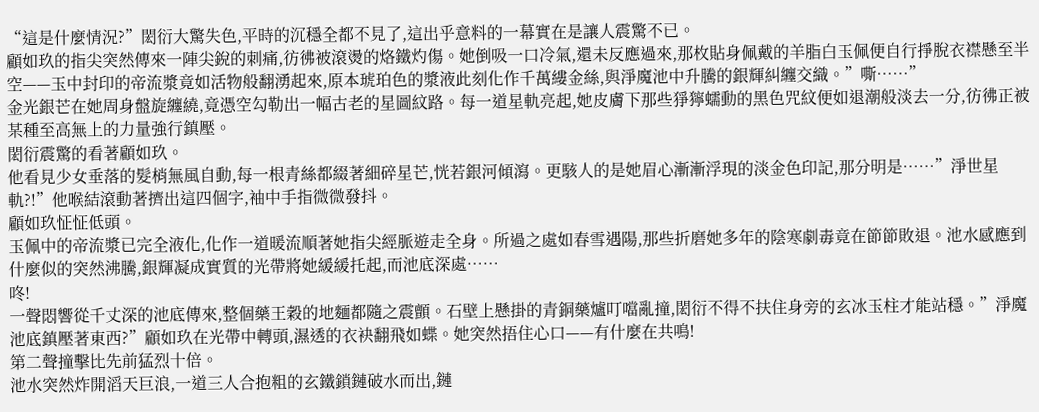“這是什麼情況?”閎衍大驚失色,平時的沉穩全都不見了,這出乎意料的一幕實在是讓人震驚不已。
顧如玖的指尖突然傳來一陣尖銳的刺痛,彷彿被滾燙的烙鐵灼傷。她倒吸一口冷氣,還未反應過來,那枚貼身佩戴的羊脂白玉佩便自行掙脫衣襟懸至半空——玉中封印的帝流漿竟如活物般翻湧起來,原本琥珀色的漿液此刻化作千萬縷金絲,與淨魔池中升騰的銀輝糾纏交織。”嘶……”
金光銀芒在她周身盤旋纏繞,竟憑空勾勒出一幅古老的星圖紋路。每一道星軌亮起,她皮膚下那些猙獰蠕動的黑色咒紋便如退潮般淡去一分,彷彿正被某種至高無上的力量強行鎮壓。
閎衍震驚的看著顧如玖。
他看見少女垂落的髮梢無風自動,每一根青絲都綴著細碎星芒,恍若銀河傾瀉。更駭人的是她眉心漸漸浮現的淡金色印記,那分明是……”淨世星軌?!”他喉結滾動著擠出這四個字,袖中手指微微發抖。
顧如玖怔怔低頭。
玉佩中的帝流漿已完全液化,化作一道暖流順著她指尖經脈遊走全身。所過之處如春雪遇陽,那些折磨她多年的陰寒劇毒竟在節節敗退。池水感應到什麼似的突然沸騰,銀輝凝成實質的光帶將她緩緩托起,而池底深處……
咚!
一聲悶響從千丈深的池底傳來,整個藥王穀的地麵都隨之震顫。石壁上懸掛的青銅藥爐叮噹亂撞,閎衍不得不扶住身旁的玄冰玉柱才能站穩。”淨魔池底鎮壓著東西?”顧如玖在光帶中轉頭,濕透的衣袂翻飛如蝶。她突然捂住心口——有什麼在共鳴!
第二聲撞擊比先前猛烈十倍。
池水突然炸開滔天巨浪,一道三人合抱粗的玄鐵鎖鏈破水而出,鏈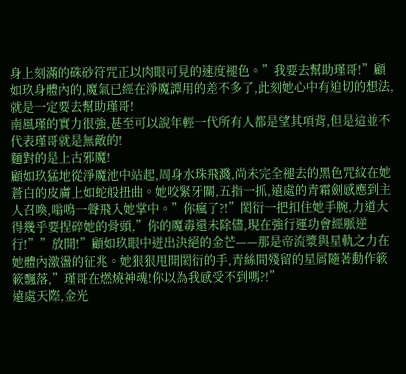身上刻滿的硃砂符咒正以肉眼可見的速度褪色。”我要去幫助瑾哥!”顧如玖身體內的,魔氣已經在淨魔譚用的差不多了,此刻她心中有迫切的想法,就是一定要去幫助瑾哥!
南風瑾的實力很強,甚至可以說年輕一代所有人都是望其項背,但是這並不代表瑾哥就是無敵的!
麵對的是上古邪魔!
顧如玖猛地從淨魔池中站起,周身水珠飛濺,尚未完全褪去的黑色咒紋在她蒼白的皮膚上如蛇般扭曲。她咬緊牙關,五指一抓,遠處的青霜劍感應到主人召喚,嗡鳴一聲飛入她掌中。”你瘋了?!”閎衍一把扣住她手腕,力道大得幾乎要捏碎她的骨頭,”你的魔毒還未除儘,現在強行運功會經脈逆行!””放開!”顧如玖眼中迸出決絕的金芒——那是帝流漿與星軌之力在她體內激盪的征兆。她狠狠甩開閎衍的手,青絲間殘留的星屑隨著動作簌簌飄落,”瑾哥在燃燒神魂!你以為我感受不到嗎?!”
遠處天際,金光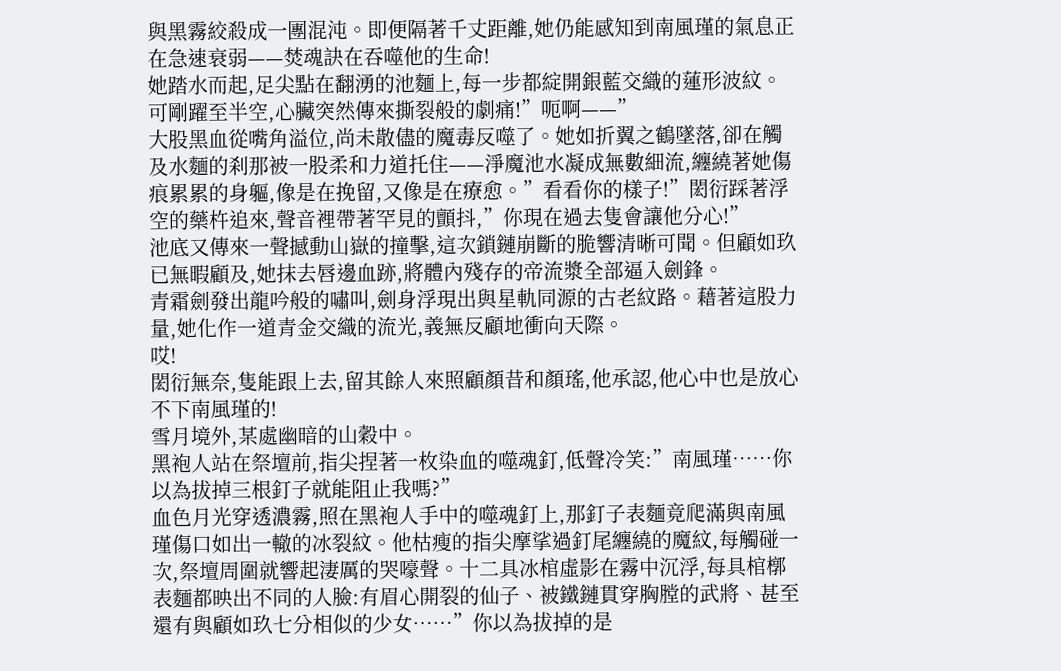與黑霧絞殺成一團混沌。即便隔著千丈距離,她仍能感知到南風瑾的氣息正在急速衰弱——焚魂訣在吞噬他的生命!
她踏水而起,足尖點在翻湧的池麵上,每一步都綻開銀藍交織的蓮形波紋。可剛躍至半空,心臟突然傳來撕裂般的劇痛!”呃啊——”
大股黑血從嘴角溢位,尚未散儘的魔毒反噬了。她如折翼之鶴墜落,卻在觸及水麵的刹那被一股柔和力道托住——淨魔池水凝成無數細流,纏繞著她傷痕累累的身軀,像是在挽留,又像是在療愈。”看看你的樣子!”閎衍踩著浮空的藥杵追來,聲音裡帶著罕見的顫抖,”你現在過去隻會讓他分心!”
池底又傳來一聲撼動山嶽的撞擊,這次鎖鏈崩斷的脆響清晰可聞。但顧如玖已無暇顧及,她抹去唇邊血跡,將體內殘存的帝流漿全部逼入劍鋒。
青霜劍發出龍吟般的嘯叫,劍身浮現出與星軌同源的古老紋路。藉著這股力量,她化作一道青金交織的流光,義無反顧地衝向天際。
哎!
閎衍無奈,隻能跟上去,留其餘人來照顧顏昔和顏瑤,他承認,他心中也是放心不下南風瑾的!
雪月境外,某處幽暗的山穀中。
黑袍人站在祭壇前,指尖捏著一枚染血的噬魂釘,低聲冷笑:”南風瑾……你以為拔掉三根釘子就能阻止我嗎?”
血色月光穿透濃霧,照在黑袍人手中的噬魂釘上,那釘子表麵竟爬滿與南風瑾傷口如出一轍的冰裂紋。他枯瘦的指尖摩挲過釘尾纏繞的魔紋,每觸碰一次,祭壇周圍就響起淒厲的哭嚎聲。十二具冰棺虛影在霧中沉浮,每具棺槨表麵都映出不同的人臉:有眉心開裂的仙子、被鐵鏈貫穿胸膛的武將、甚至還有與顧如玖七分相似的少女……”你以為拔掉的是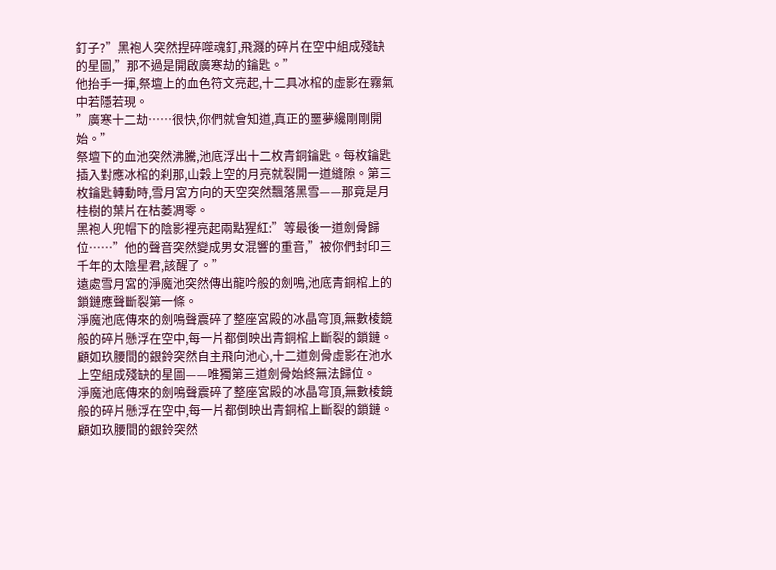釘子?”黑袍人突然捏碎噬魂釘,飛濺的碎片在空中組成殘缺的星圖,”那不過是開啟廣寒劫的鑰匙。”
他抬手一揮,祭壇上的血色符文亮起,十二具冰棺的虛影在霧氣中若隱若現。
”廣寒十二劫……很快,你們就會知道,真正的噩夢纔剛剛開始。”
祭壇下的血池突然沸騰,池底浮出十二枚青銅鑰匙。每枚鑰匙插入對應冰棺的刹那,山穀上空的月亮就裂開一道縫隙。第三枚鑰匙轉動時,雪月宮方向的天空突然飄落黑雪——那竟是月桂樹的葉片在枯萎凋零。
黑袍人兜帽下的陰影裡亮起兩點猩紅:”等最後一道劍骨歸位……”他的聲音突然變成男女混響的重音,”被你們封印三千年的太陰星君,該醒了。”
遠處雪月宮的淨魔池突然傳出龍吟般的劍鳴,池底青銅棺上的鎖鏈應聲斷裂第一條。
淨魔池底傳來的劍鳴聲震碎了整座宮殿的冰晶穹頂,無數棱鏡般的碎片懸浮在空中,每一片都倒映出青銅棺上斷裂的鎖鏈。顧如玖腰間的銀鈴突然自主飛向池心,十二道劍骨虛影在池水上空組成殘缺的星圖——唯獨第三道劍骨始終無法歸位。
淨魔池底傳來的劍鳴聲震碎了整座宮殿的冰晶穹頂,無數棱鏡般的碎片懸浮在空中,每一片都倒映出青銅棺上斷裂的鎖鏈。顧如玖腰間的銀鈴突然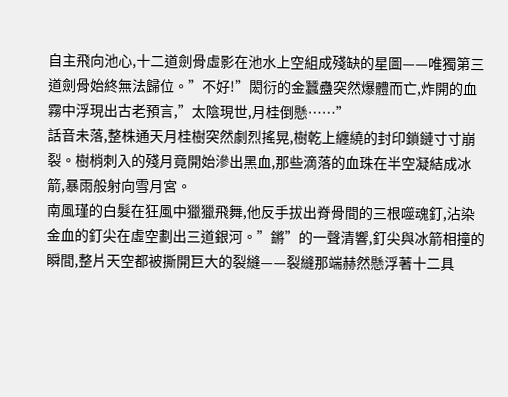自主飛向池心,十二道劍骨虛影在池水上空組成殘缺的星圖——唯獨第三道劍骨始終無法歸位。”不好!”閎衍的金蠶蠱突然爆體而亡,炸開的血霧中浮現出古老預言,”太陰現世,月桂倒懸……”
話音未落,整株通天月桂樹突然劇烈搖晃,樹乾上纏繞的封印鎖鏈寸寸崩裂。樹梢刺入的殘月竟開始滲出黑血,那些滴落的血珠在半空凝結成冰箭,暴雨般射向雪月宮。
南風瑾的白髮在狂風中獵獵飛舞,他反手拔出脊骨間的三根噬魂釘,沾染金血的釘尖在虛空劃出三道銀河。”鏘”的一聲清響,釘尖與冰箭相撞的瞬間,整片天空都被撕開巨大的裂縫——裂縫那端赫然懸浮著十二具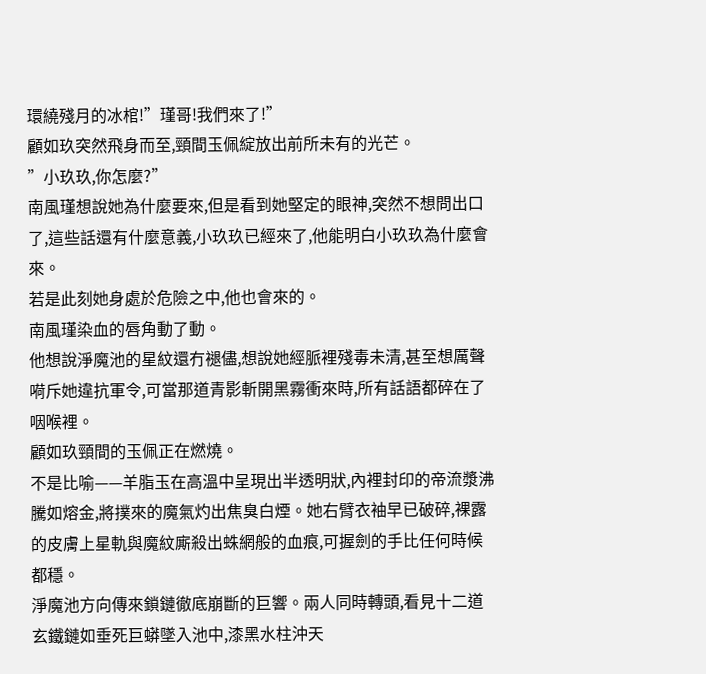環繞殘月的冰棺!”瑾哥!我們來了!”
顧如玖突然飛身而至,頸間玉佩綻放出前所未有的光芒。
”小玖玖,你怎麼?”
南風瑾想說她為什麼要來,但是看到她堅定的眼神,突然不想問出口了,這些話還有什麼意義,小玖玖已經來了,他能明白小玖玖為什麼會來。
若是此刻她身處於危險之中,他也會來的。
南風瑾染血的唇角動了動。
他想說淨魔池的星紋還冇褪儘,想說她經脈裡殘毒未清,甚至想厲聲嗬斥她違抗軍令,可當那道青影斬開黑霧衝來時,所有話語都碎在了咽喉裡。
顧如玖頸間的玉佩正在燃燒。
不是比喻——羊脂玉在高溫中呈現出半透明狀,內裡封印的帝流漿沸騰如熔金,將撲來的魔氣灼出焦臭白煙。她右臂衣袖早已破碎,裸露的皮膚上星軌與魔紋廝殺出蛛網般的血痕,可握劍的手比任何時候都穩。
淨魔池方向傳來鎖鏈徹底崩斷的巨響。兩人同時轉頭,看見十二道玄鐵鏈如垂死巨蟒墜入池中,漆黑水柱沖天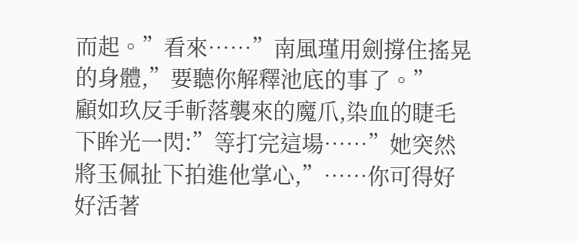而起。”看來……”南風瑾用劍撐住搖晃的身體,”要聽你解釋池底的事了。”
顧如玖反手斬落襲來的魔爪,染血的睫毛下眸光一閃:”等打完這場……”她突然將玉佩扯下拍進他掌心,”……你可得好好活著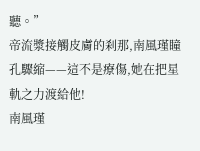聽。”
帝流漿接觸皮膚的刹那,南風瑾瞳孔驟縮——這不是療傷,她在把星軌之力渡給他!
南風瑾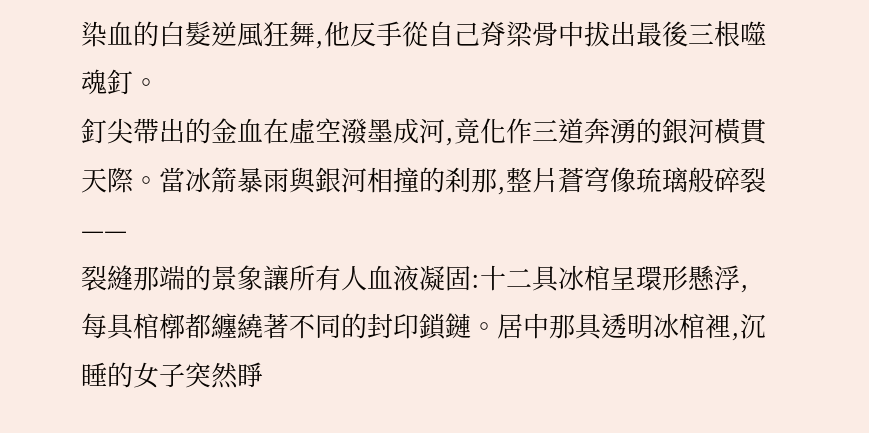染血的白髮逆風狂舞,他反手從自己脊梁骨中拔出最後三根噬魂釘。
釘尖帶出的金血在虛空潑墨成河,竟化作三道奔湧的銀河橫貫天際。當冰箭暴雨與銀河相撞的刹那,整片蒼穹像琉璃般碎裂——
裂縫那端的景象讓所有人血液凝固:十二具冰棺呈環形懸浮,每具棺槨都纏繞著不同的封印鎖鏈。居中那具透明冰棺裡,沉睡的女子突然睜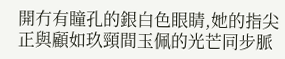開冇有瞳孔的銀白色眼睛,她的指尖正與顧如玖頸間玉佩的光芒同步脈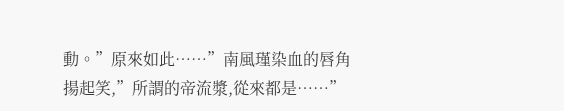動。”原來如此……”南風瑾染血的唇角揚起笑,”所謂的帝流漿,從來都是……”